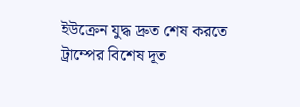ইউক্রেন যুদ্ধ দ্রুত শেষ করতে ট্রাম্পের বিশেষ দূত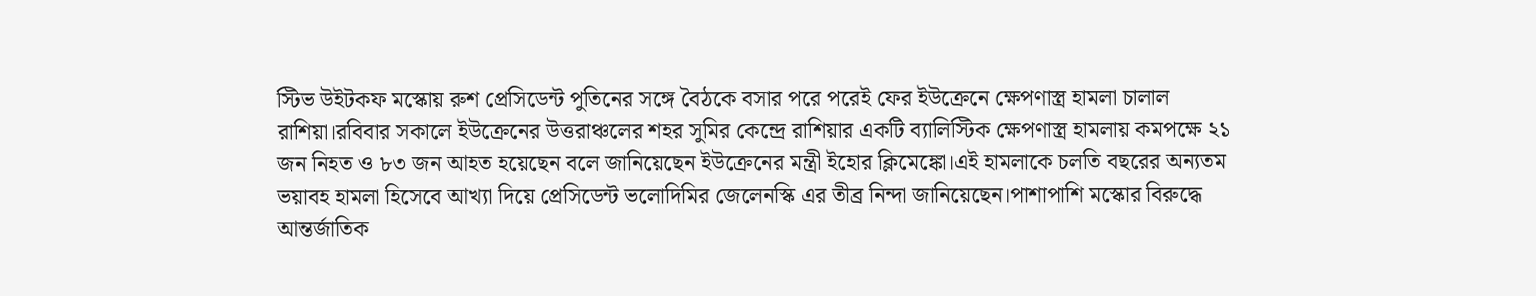স্টিভ উইটকফ মস্কোয় রুশ প্রেসিডেন্ট পুতিনের সঙ্গে বৈঠকে বসার পরে পরেই ফের ইউক্রেনে ক্ষেপণাস্ত্র হামলা চালাল রাশিয়া।রবিবার সকালে ইউক্রেনের উত্তরাঞ্চলের শহর সুমির কেন্দ্রে রাশিয়ার একটি ব্যালিস্টিক ক্ষেপণাস্ত্র হামলায় কমপক্ষে ২১ জন নিহত ও ৮৩ জন আহত হয়েছেন বলে জানিয়েছেন ইউক্রেনের মন্ত্রী ইহোর ক্লিমেঙ্কো।এই হামলাকে চলতি বছরের অন্যতম ভয়াবহ হামলা হিসেবে আখ্যা দিয়ে প্রেসিডেন্ট ভলোদিমির জেলেনস্কি এর তীব্র নিন্দা জানিয়েছেন।পাশাপাশি মস্কোর বিরুদ্ধে আন্তর্জাতিক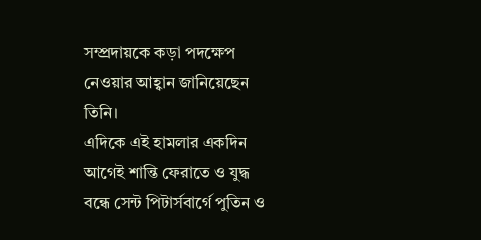সম্প্রদায়কে কড়া পদক্ষেপ নেওয়ার আহ্বান জানিয়েছেন তিনি।
এদিকে এই হামলার একদিন আগেই শান্তি ফেরাতে ও যুদ্ধ বন্ধে সেন্ট পিটার্সবার্গে পুতিন ও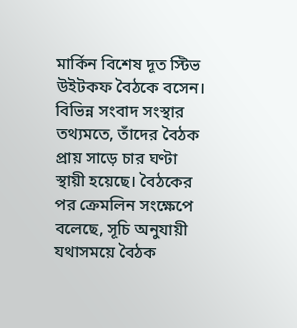মার্কিন বিশেষ দূত স্টিভ উইটকফ বৈঠকে বসেন। বিভিন্ন সংবাদ সংস্থার তথ্যমতে, তাঁদের বৈঠক প্রায় সাড়ে চার ঘণ্টা স্থায়ী হয়েছে। বৈঠকের পর ক্রেমলিন সংক্ষেপে বলেছে, সূচি অনুযায়ী যথাসময়ে বৈঠক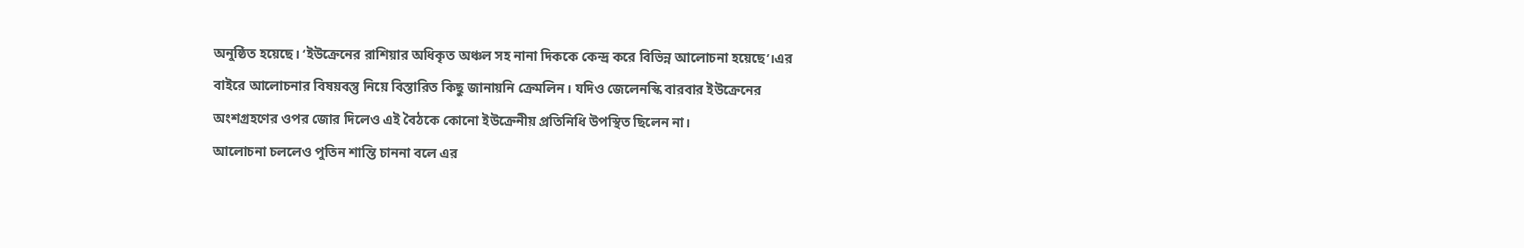অনুষ্ঠিত হয়েছে। ‘ইউক্রেনের রাশিয়ার অধিকৃত অঞ্চল সহ নানা দিককে কেন্দ্র করে বিভিন্ন আলোচনা হয়েছে’।এর বাইরে আলোচনার বিষয়বস্তু নিয়ে বিস্তারিত কিছু জানায়নি ক্রেমলিন। যদিও জেলেনস্কি বারবার ইউক্রেনের অংশগ্রহণের ওপর জোর দিলেও এই বৈঠকে কোনো ইউক্রেনীয় প্রতিনিধি উপস্থিত ছিলেন না।
আলোচনা চললেও পুতিন শান্তি চাননা বলে এর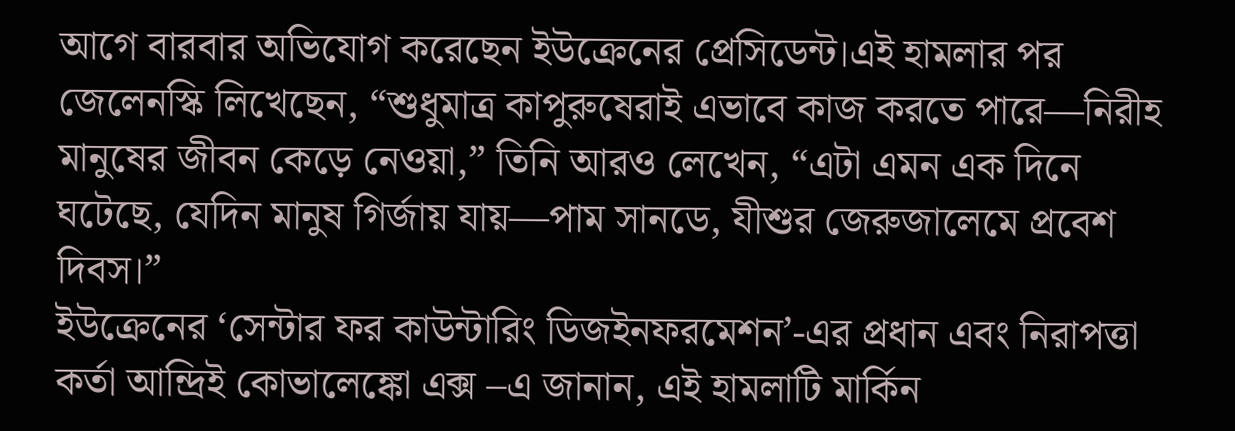আগে বারবার অভিযোগ করেছেন ইউক্রেনের প্রেসিডেন্ট।এই হামলার পর জেলেনস্কি লিখেছেন, “শুধুমাত্র কাপুরুষেরাই এভাবে কাজ করতে পারে—নিরীহ মানুষের জীবন কেড়ে নেওয়া,” তিনি আরও লেখেন, “এটা এমন এক দিনে ঘটেছে, যেদিন মানুষ গির্জায় যায়—পাম সানডে, যীশুর জেরুজালেমে প্রবেশ দিবস।”
ইউক্রেনের ‘সেন্টার ফর কাউন্টারিং ডিজইনফরমেশন’-এর প্রধান এবং নিরাপত্তা কর্তা আন্দ্রিই কোভালেঙ্কো এক্স –এ জানান, এই হামলাটি মার্কিন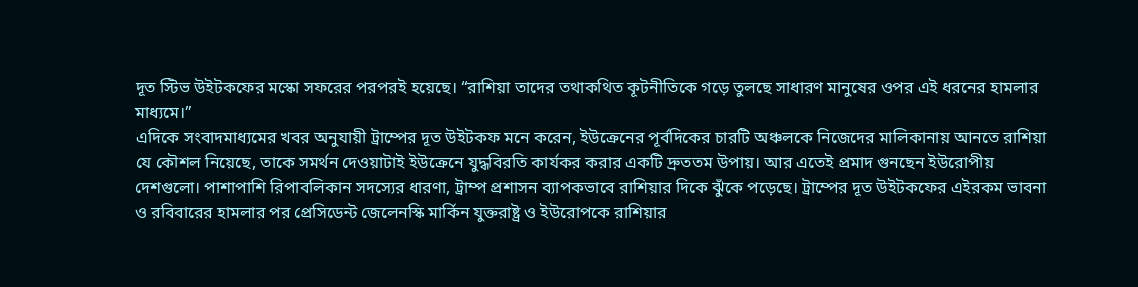দূত স্টিভ উইটকফের মস্কো সফরের পরপরই হয়েছে। “রাশিয়া তাদের তথাকথিত কূটনীতিকে গড়ে তুলছে সাধারণ মানুষের ওপর এই ধরনের হামলার মাধ্যমে।”
এদিকে সংবাদমাধ্যমের খবর অনুযায়ী ট্রাম্পের দূত উইটকফ মনে করেন, ইউক্রেনের পূর্বদিকের চারটি অঞ্চলকে নিজেদের মালিকানায় আনতে রাশিয়া যে কৌশল নিয়েছে, তাকে সমর্থন দেওয়াটাই ইউক্রেনে যুদ্ধবিরতি কার্যকর করার একটি দ্রুততম উপায়। আর এতেই প্রমাদ গুনছেন ইউরোপীয় দেশগুলো। পাশাপাশি রিপাবলিকান সদস্যের ধারণা, ট্রাম্প প্রশাসন ব্যাপকভাবে রাশিয়ার দিকে ঝুঁকে পড়েছে। ট্রাম্পের দূত উইটকফের এইরকম ভাবনা ও রবিবারের হামলার পর প্রেসিডেন্ট জেলেনস্কি মার্কিন যুক্তরাষ্ট্র ও ইউরোপকে রাশিয়ার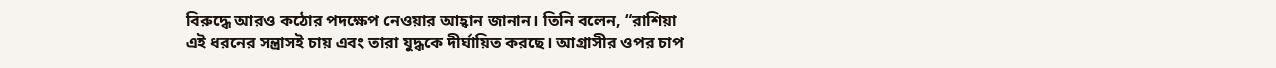বিরুদ্ধে আরও কঠোর পদক্ষেপ নেওয়ার আহ্বান জানান। তিনি বলেন, “রাশিয়া এই ধরনের সন্ত্রাসই চায় এবং তারা যুদ্ধকে দীর্ঘায়িত করছে। আগ্রাসীর ওপর চাপ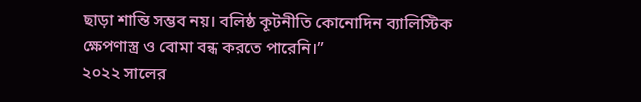ছাড়া শান্তি সম্ভব নয়। বলিষ্ঠ কূটনীতি কোনোদিন ব্যালিস্টিক ক্ষেপণাস্ত্র ও বোমা বন্ধ করতে পারেনি।”
২০২২ সালের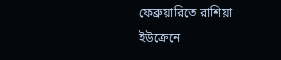ফেব্রুয়ারিতে রাশিয়া ইউক্রেনে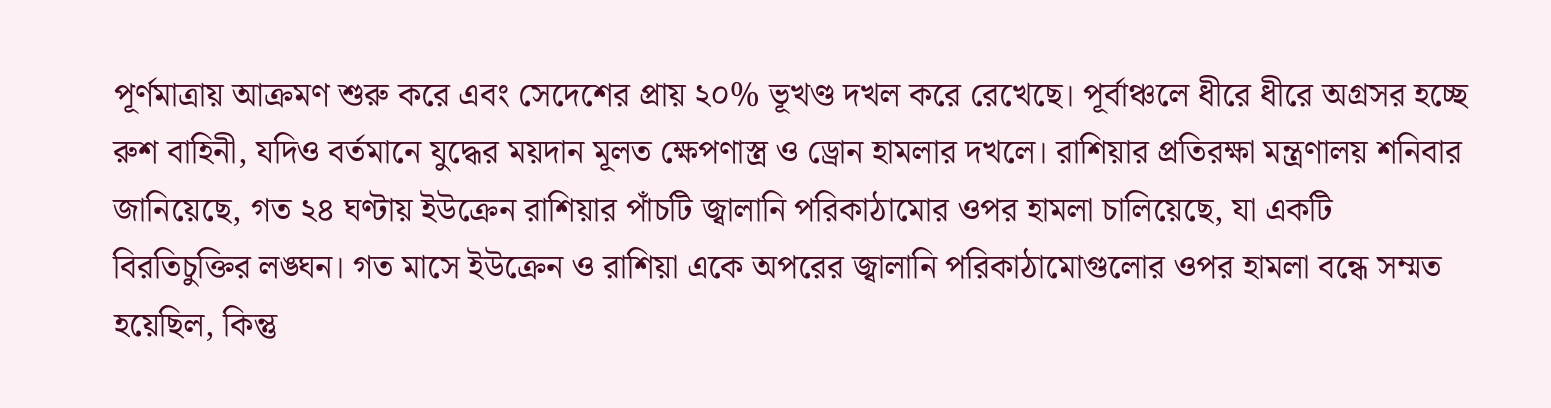পূর্ণমাত্রায় আক্রমণ শুরু করে এবং সেদেশের প্রায় ২০% ভূখণ্ড দখল করে রেখেছে। পূর্বাঞ্চলে ধীরে ধীরে অগ্রসর হচ্ছে রুশ বাহিনী, যদিও বর্তমানে যুদ্ধের ময়দান মূলত ক্ষেপণাস্ত্র ও ড্রোন হামলার দখলে। রাশিয়ার প্রতিরক্ষা মন্ত্রণালয় শনিবার জানিয়েছে, গত ২৪ ঘণ্টায় ইউক্রেন রাশিয়ার পাঁচটি জ্বালানি পরিকাঠামোর ওপর হামলা চালিয়েছে, যা একটি বিরতিচুক্তির লঙ্ঘন। গত মাসে ইউক্রেন ও রাশিয়া একে অপরের জ্বালানি পরিকাঠামোগুলোর ওপর হামলা বন্ধে সম্মত হয়েছিল, কিন্তু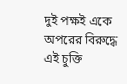দুই পক্ষই একে অপরের বিরুদ্ধে এই চুক্তি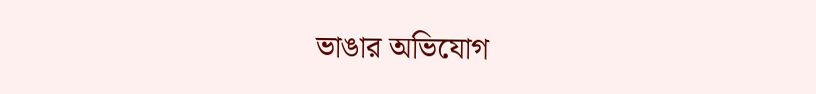ভাঙার অভিযোগ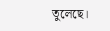তুলেছে।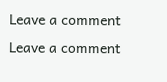Leave a comment
Leave a comment